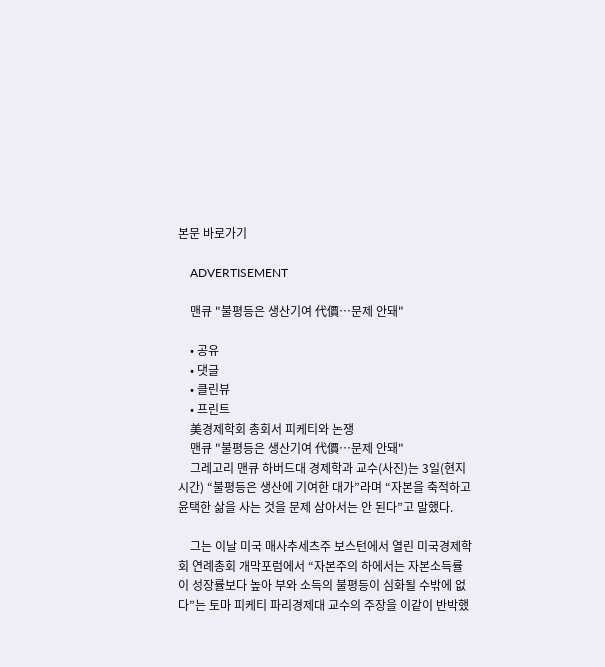본문 바로가기

    ADVERTISEMENT

    맨큐 "불평등은 생산기여 代價…문제 안돼"

    • 공유
    • 댓글
    • 클린뷰
    • 프린트
    美경제학회 총회서 피케티와 논쟁
    맨큐 "불평등은 생산기여 代價…문제 안돼"
    그레고리 맨큐 하버드대 경제학과 교수(사진)는 3일(현지시간) “불평등은 생산에 기여한 대가”라며 “자본을 축적하고 윤택한 삶을 사는 것을 문제 삼아서는 안 된다”고 말했다.

    그는 이날 미국 매사추세츠주 보스턴에서 열린 미국경제학회 연례총회 개막포럼에서 “자본주의 하에서는 자본소득률이 성장률보다 높아 부와 소득의 불평등이 심화될 수밖에 없다”는 토마 피케티 파리경제대 교수의 주장을 이같이 반박했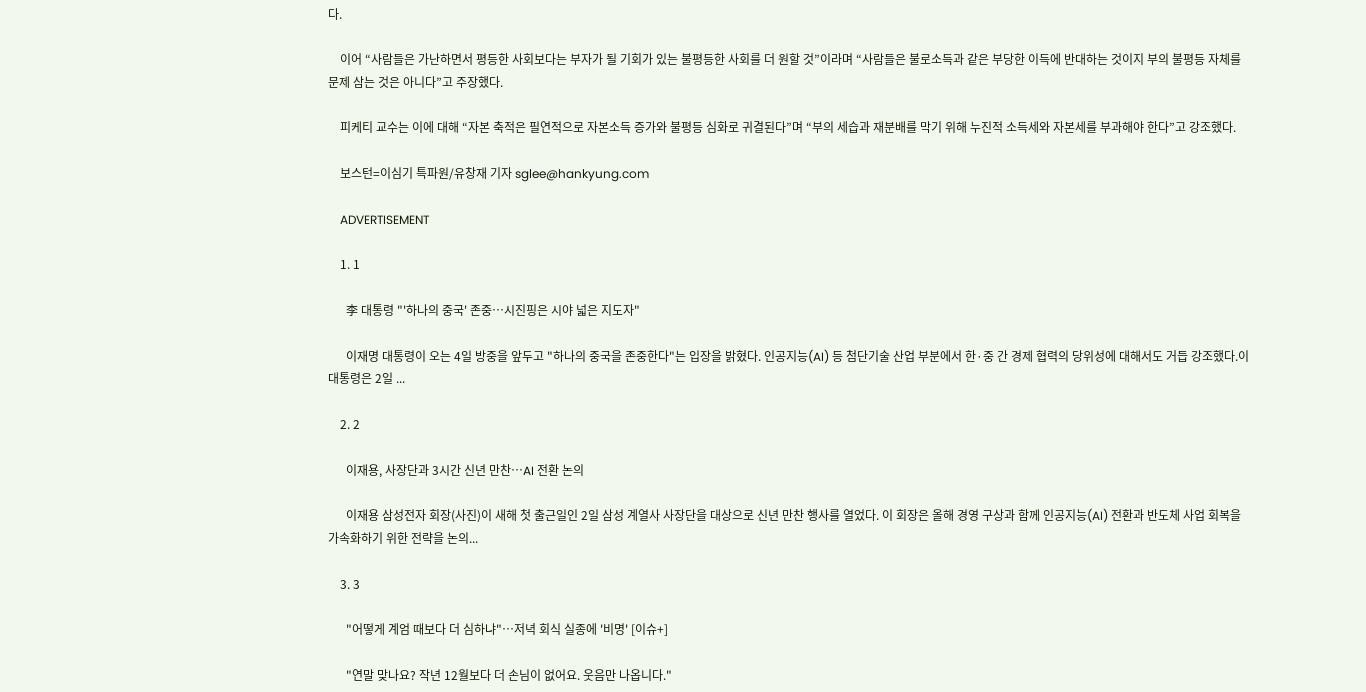다.

    이어 “사람들은 가난하면서 평등한 사회보다는 부자가 될 기회가 있는 불평등한 사회를 더 원할 것”이라며 “사람들은 불로소득과 같은 부당한 이득에 반대하는 것이지 부의 불평등 자체를 문제 삼는 것은 아니다”고 주장했다.

    피케티 교수는 이에 대해 “자본 축적은 필연적으로 자본소득 증가와 불평등 심화로 귀결된다”며 “부의 세습과 재분배를 막기 위해 누진적 소득세와 자본세를 부과해야 한다”고 강조했다.

    보스턴=이심기 특파원/유창재 기자 sglee@hankyung.com

    ADVERTISEMENT

    1. 1

      李 대통령 "'하나의 중국' 존중…시진핑은 시야 넓은 지도자"

      이재명 대통령이 오는 4일 방중을 앞두고 "하나의 중국을 존중한다"는 입장을 밝혔다. 인공지능(AI) 등 첨단기술 산업 부분에서 한·중 간 경제 협력의 당위성에 대해서도 거듭 강조했다.이 대통령은 2일 ...

    2. 2

      이재용, 사장단과 3시간 신년 만찬…AI 전환 논의

      이재용 삼성전자 회장(사진)이 새해 첫 출근일인 2일 삼성 계열사 사장단을 대상으로 신년 만찬 행사를 열었다. 이 회장은 올해 경영 구상과 함께 인공지능(AI) 전환과 반도체 사업 회복을 가속화하기 위한 전략을 논의...

    3. 3

      "어떻게 계엄 때보다 더 심하냐"…저녁 회식 실종에 '비명' [이슈+]

      "연말 맞나요? 작년 12월보다 더 손님이 없어요. 웃음만 나옵니다."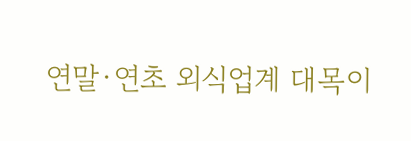연말·연초 외식업계 대목이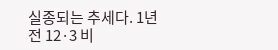실종되는 추세다. 1년 전 12·3 비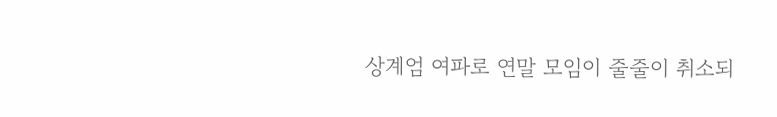상계엄 여파로 연말 모임이 줄줄이 취소되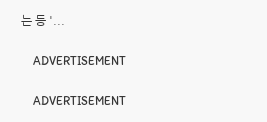는 등 '...

    ADVERTISEMENT

    ADVERTISEMENT